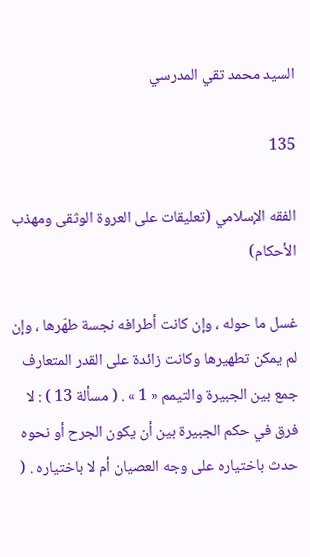السيد محمد تقي المدرسي

135

الفقه الإسلامي (تعليقات على العروة الوثقى ومهذب الأحكام)

غسل ما حوله ، وإن كانت أطرافه نجسة طهّرها ، وإن لم يمكن تطهيرها وكانت زائدة على القدر المتعارف جمع بين الجبيرة والتيمم « 1 » . ( مسألة 13 ) : لا فرق في حكم الجبيرة بين أن يكون الجرح أو نحوه حدث باختياره على وجه العصيان أم لا باختياره . (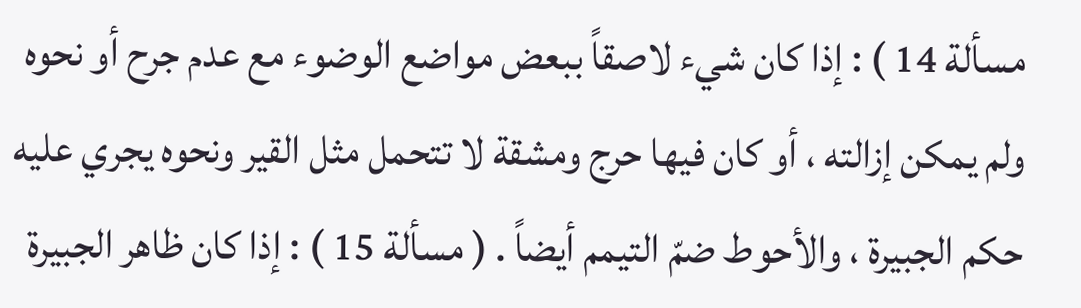مسألة 14 ) : إذا كان شيء لاصقاً ببعض مواضع الوضوء مع عدم جرح أو نحوه ولم يمكن إزالته ، أو كان فيها حرج ومشقة لا تتحمل مثل القير ونحوه يجري عليه حكم الجبيرة ، والأحوط ضمّ التيمم أيضاً . ( مسألة 15 ) : إذا كان ظاهر الجبيرة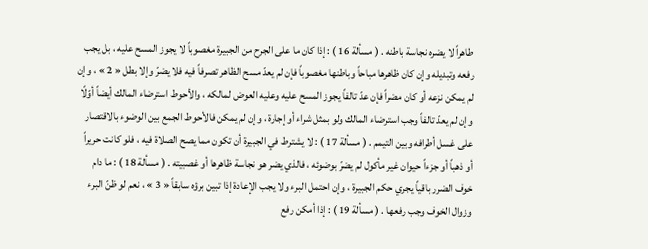طاهراً لا يضره نجاسة باطنه . ( مسألة 16 ) : إذا كان ما على الجرح من الجبيرة مغصوباً لا يجوز المسح عليه ، بل يجب رفعه وتبديله وإن كان ظاهرها مباحاً وباطنها مغصوباً فإن لم يعدّ مسح الظاهر تصرفاً فيه فلا يضرّ وإلا بطل « 2 » ، وإن لم يمكن نزعه أو كان مضراً فإن عدّ تالفاً يجوز المسح عليه وعليه العوض لمالكه ، والأحوط استرضاء المالك أيضاً أوّلًا وإن لم يعدّ تالفاً وجب استرضاء المالك ولو بمثل شراء أو إجارة ، وإن لم يمكن فالأحوط الجمع بين الوضوء بالاقتصار على غسل أطرافه وبين التيمم . ( مسألة 17 ) : لا يشترط في الجبيرة أن تكون مما يصح الصلاة فيه ، فلو كانت حريراً أو ذهباً أو جزءاً حيوان غير مأكول لم يضرّ بوضوئه ، فالذي يضر هو نجاسة ظاهرها أو غصبيته . ( مسألة 18 ) : ما دام خوف الضرر باقياً يجري حكم الجبيرة ، وإن احتمل البرء ولا يجب الإعادة إذا تبين برؤه سابقاً « 3 » ، نعم لو ظنّ البرء وزوال الخوف وجب رفعها . ( مسألة 19 ) : إذا أمكن رفع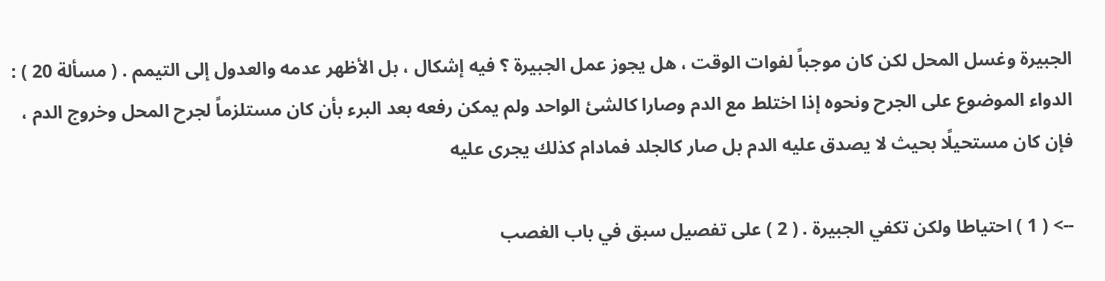الجبيرة وغسل المحل لكن كان موجباً لفوات الوقت ، هل يجوز عمل الجبيرة ؟ فيه إشكال ، بل الأظهر عدمه والعدول إلى التيمم . ( مسألة 20 ) : الدواء الموضوع على الجرح ونحوه إذا اختلط مع الدم وصارا كالشئ الواحد ولم يمكن رفعه بعد البرء بأن كان مستلزماً لجرح المحل وخروج الدم ، فإن كان مستحيلًا بحيث لا يصدق عليه الدم بل صار كالجلد فمادام كذلك يجرى عليه

--> ( 1 ) احتياطا ولكن تكفي الجبيرة . ( 2 ) على تفصيل سبق في باب الغصب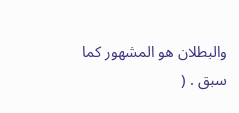والبطلان هو المشهور كما سبق . (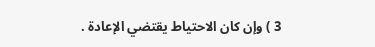3 ) وإن كان الاحتياط يقتضي الإعادة .